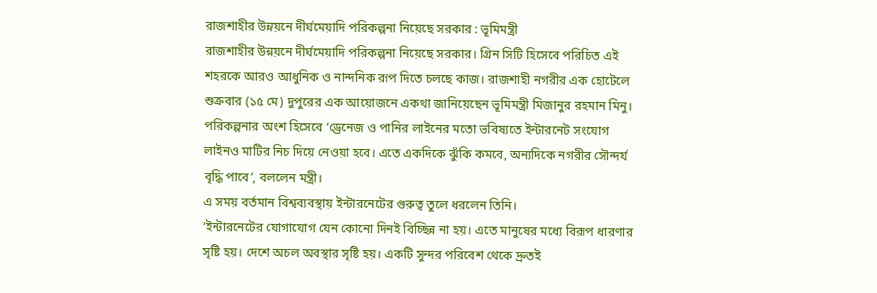রাজশাহীর উন্নয়নে দীর্ঘমেয়াদি পরিকল্পনা নিয়েছে সরকার : ভূমিমন্ত্রী
রাজশাহীর উন্নয়নে দীর্ঘমেয়াদি পরিকল্পনা নিয়েছে সরকার। গ্রিন সিটি হিসেবে পরিচিত এই শহরকে আরও আধুনিক ও নান্দনিক রূপ দিতে চলছে কাজ। রাজশাহী নগরীর এক হোটেলে শুক্রবার (১৫ মে) দুপুরের এক আয়োজনে একথা জানিয়েছেন ভূমিমন্ত্রী মিজানুর রহমান মিনু।
পরিকল্পনার অংশ হিসেবে ‘ড্রেনেজ ও পানির লাইনের মতো ভবিষ্যতে ইন্টারনেট সংযোগ লাইনও মাটির নিচ দিয়ে নেওয়া হবে। এতে একদিকে ঝুঁকি কমবে, অন্যদিকে নগরীর সৌন্দর্য বৃদ্ধি পাবে’, বললেন মন্ত্রী।
এ সময় বর্তমান বিশ্বব্যবস্থায় ইন্টারনেটের গুরুত্ব তুলে ধরলেন তিনি।
‘ইন্টারনেটের যোগাযোগ যেন কোনো দিনই বিচ্ছিন্ন না হয়। এতে মানুষের মধ্যে বিরূপ ধারণার সৃষ্টি হয়। দেশে অচল অবস্থার সৃষ্টি হয়। একটি সুন্দর পরিবেশ থেকে দ্রুতই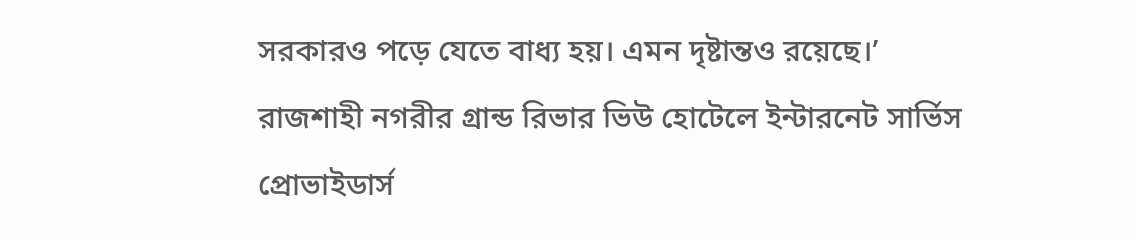সরকারও পড়ে যেতে বাধ্য হয়। এমন দৃষ্টান্তও রয়েছে।’
রাজশাহী নগরীর গ্রান্ড রিভার ভিউ হোটেলে ইন্টারনেট সার্ভিস প্রোভাইডার্স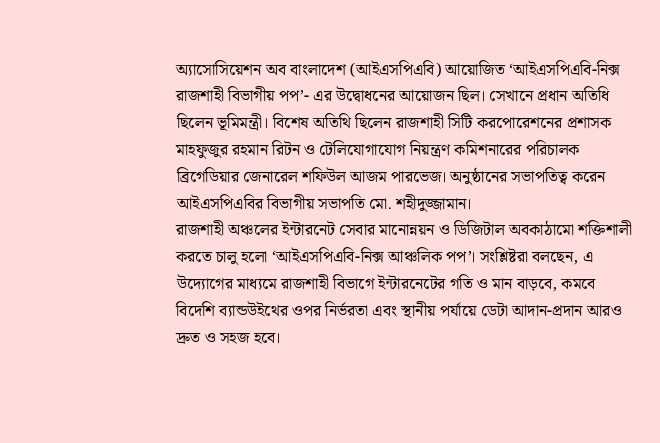অ্যাসোসিয়েশন অব বাংলাদেশ (আইএসপিএবি) আয়োজিত ‘আইএসপিএবি-নিক্স রাজশাহী বিভাগীয় পপ’- এর উদ্বোধনের আয়োজন ছিল। সেখানে প্রধান অতিধি ছিলেন ভূমিমন্ত্রী। বিশেষ অতিথি ছিলেন রাজশাহী সিটি করপোরেশনের প্রশাসক মাহফুজুর রহমান রিটন ও টেলিযোগাযোগ নিয়ন্ত্রণ কমিশনারের পরিচালক ব্রিগেডিয়ার জেনারেল শফিউল আজম পারভেজ। অনুষ্ঠানের সভাপতিত্ব করেন আইএসপিএবির বিভাগীয় সভাপতি মো. শহীদুজ্জামান।
রাজশাহী অঞ্চলের ইন্টারনেট সেবার মানোন্নয়ন ও ডিজিটাল অবকাঠামো শক্তিশালী করতে চালু হলো ‘আইএসপিএবি-নিক্স আঞ্চলিক পপ’। সংশ্লিষ্টরা বলছেন, এ উদ্যোগের মাধ্যমে রাজশাহী বিভাগে ইন্টারনেটের গতি ও মান বাড়বে, কমবে বিদেশি ব্যান্ডউইথের ওপর নির্ভরতা এবং স্থানীয় পর্যায়ে ডেটা আদান-প্রদান আরও দ্রুত ও সহজ হবে।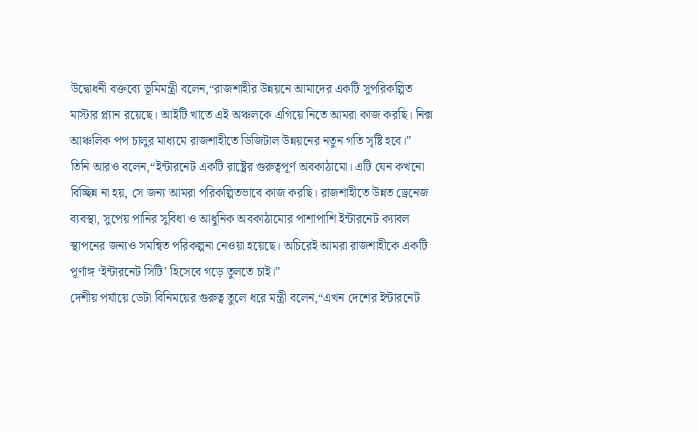উদ্বোধনী বক্তব্যে ভূমিমন্ত্রী বলেন,“রাজশাহীর উন্নয়নে আমাদের একটি সুপরিকল্পিত মাস্টার প্ল্যান রয়েছে। আইটি খাতে এই অঞ্চলকে এগিয়ে নিতে আমরা কাজ করছি। নিক্স আঞ্চলিক পপ চালুর মাধ্যমে রাজশাহীতে ডিজিটাল উন্নয়নের নতুন গতি সৃষ্টি হবে।”
তিনি আরও বলেন,“ইন্টারনেট একটি রাষ্ট্রের গুরুত্বপূর্ণ অবকাঠামো। এটি যেন কখনো বিচ্ছিন্ন না হয়, সে জন্য আমরা পরিকল্পিতভাবে কাজ করছি। রাজশাহীতে উন্নত ড্রেনেজ ব্যবস্থা, সুপেয় পানির সুবিধা ও আধুনিক অবকাঠামোর পাশাপাশি ইন্টারনেট ক্যাবল স্থাপনের জন্যও সমন্বিত পরিকল্পনা নেওয়া হয়েছে। অচিরেই আমরা রাজশাহীকে একটি পূর্ণাঙ্গ ‘ইন্টারনেট সিটি’ হিসেবে গড়ে তুলতে চাই।”
দেশীয় পর্যায়ে ডেটা বিনিময়ের গুরুত্ব তুলে ধরে মন্ত্রী বলেন,“এখন দেশের ইন্টারনেট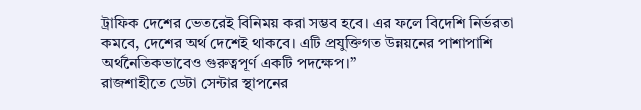ট্রাফিক দেশের ভেতরেই বিনিময় করা সম্ভব হবে। এর ফলে বিদেশি নির্ভরতা কমবে, দেশের অর্থ দেশেই থাকবে। এটি প্রযুক্তিগত উন্নয়নের পাশাপাশি অর্থনৈতিকভাবেও গুরুত্বপূর্ণ একটি পদক্ষেপ।”
রাজশাহীতে ডেটা সেন্টার স্থাপনের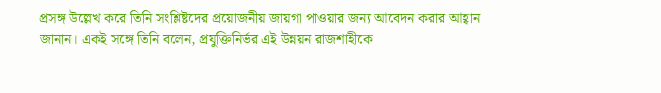প্রসঙ্গ উল্লেখ করে তিনি সংশ্লিষ্টদের প্রয়োজনীয় জায়গা পাওয়ার জন্য আবেদন করার আহ্বান জানান। একই সঙ্গে তিনি বলেন, প্রযুক্তিনির্ভর এই উন্নয়ন রাজশাহীকে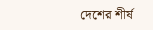দেশের শীর্ষ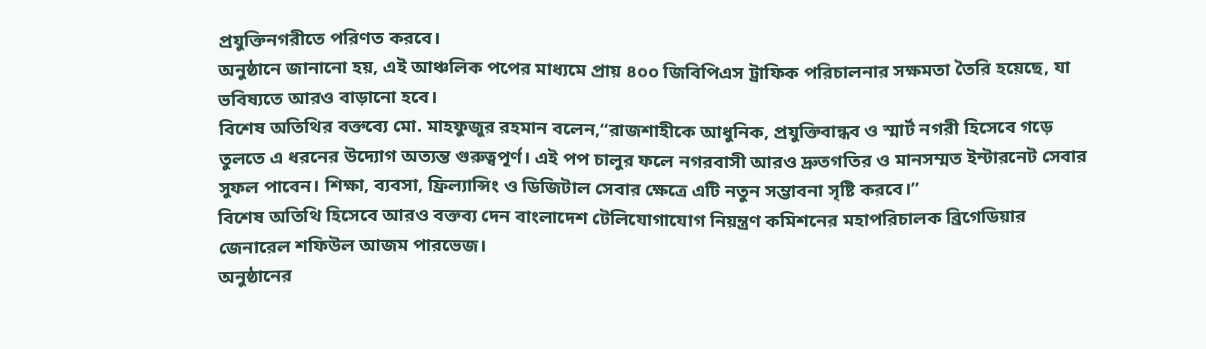প্রযুক্তিনগরীতে পরিণত করবে।
অনুষ্ঠানে জানানো হয়, এই আঞ্চলিক পপের মাধ্যমে প্রায় ৪০০ জিবিপিএস ট্রাফিক পরিচালনার সক্ষমতা তৈরি হয়েছে, যা ভবিষ্যতে আরও বাড়ানো হবে।
বিশেষ অতিথির বক্তব্যে মো. মাহফুজুর রহমান বলেন,“রাজশাহীকে আধুনিক, প্রযুক্তিবান্ধব ও স্মার্ট নগরী হিসেবে গড়ে তুলতে এ ধরনের উদ্যোগ অত্যন্ত গুরুত্বপূর্ণ। এই পপ চালুর ফলে নগরবাসী আরও দ্রুতগতির ও মানসম্মত ইন্টারনেট সেবার সুফল পাবেন। শিক্ষা, ব্যবসা, ফ্রিল্যান্সিং ও ডিজিটাল সেবার ক্ষেত্রে এটি নতুন সম্ভাবনা সৃষ্টি করবে।”
বিশেষ অতিথি হিসেবে আরও বক্তব্য দেন বাংলাদেশ টেলিযোগাযোগ নিয়ন্ত্রণ কমিশনের মহাপরিচালক ব্রিগেডিয়ার জেনারেল শফিউল আজম পারভেজ।
অনুষ্ঠানের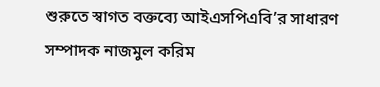শুরুতে স্বাগত বক্তব্যে আইএসপিএবি’র সাধারণ সম্পাদক নাজমুল করিম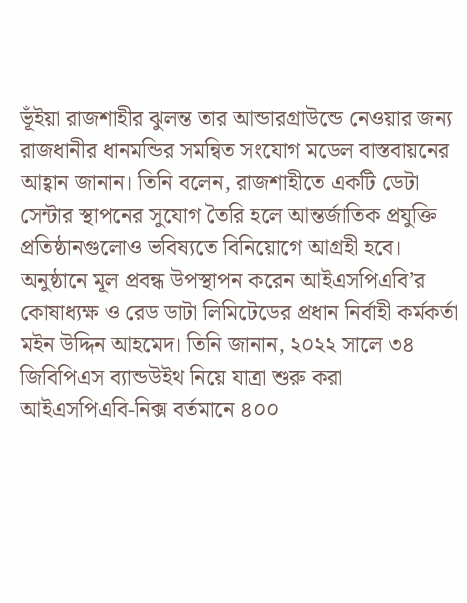ভূঁইয়া রাজশাহীর ঝুলন্ত তার আন্ডারগ্রাউন্ডে নেওয়ার জন্য রাজধানীর ধানমন্ডির সমন্বিত সংযোগ মডেল বাস্তবায়নের আহ্বান জানান। তিনি বলেন, রাজশাহীতে একটি ডেটা সেন্টার স্থাপনের সুযোগ তৈরি হলে আন্তর্জাতিক প্রযুক্তি প্রতিষ্ঠানগুলোও ভবিষ্যতে বিনিয়োগে আগ্রহী হবে।
অনুষ্ঠানে মূল প্রবন্ধ উপস্থাপন করেন আইএসপিএবি’র কোষাধ্যক্ষ ও রেড ডাটা লিমিটেডের প্রধান নির্বাহী কর্মকর্তা মইন উদ্দিন আহমেদ। তিনি জানান, ২০২২ সালে ৩৪ জিবিপিএস ব্যান্ডউইথ নিয়ে যাত্রা শুরু করা আইএসপিএবি-নিক্স বর্তমানে ৪০০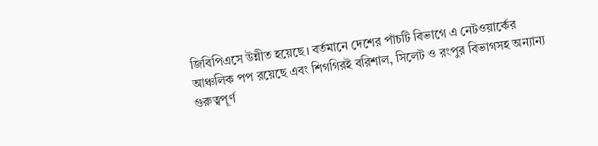জিবিপিএসে উন্নীত হয়েছে। বর্তমানে দেশের পাঁচটি বিভাগে এ নেটওয়ার্কের আঞ্চলিক পপ রয়েছে এবং শিগগিরই বরিশাল, সিলেট ও রংপুর বিভাগসহ অন্যান্য গুরুত্বপূর্ণ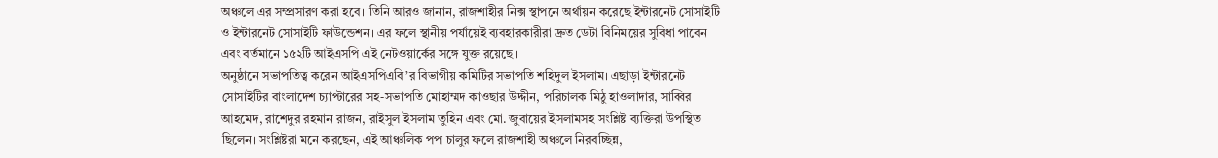অঞ্চলে এর সম্প্রসারণ করা হবে। তিনি আরও জানান, রাজশাহীর নিক্স স্থাপনে অর্থায়ন করেছে ইন্টারনেট সোসাইটি ও ইন্টারনেট সোসাইটি ফাউন্ডেশন। এর ফলে স্থানীয় পর্যায়েই ব্যবহারকারীরা দ্রুত ডেটা বিনিময়ের সুবিধা পাবেন এবং বর্তমানে ১৫২টি আইএসপি এই নেটওয়ার্কের সঙ্গে যুক্ত রয়েছে।
অনুষ্ঠানে সভাপতিত্ব করেন আইএসপিএবি’র বিভাগীয় কমিটির সভাপতি শহিদুল ইসলাম। এছাড়া ইন্টারনেট সোসাইটির বাংলাদেশ চ্যাপ্টারের সহ-সভাপতি মোহাম্মদ কাওছার উদ্দীন, পরিচালক মিঠু হাওলাদার, সাব্বির আহমেদ, রাশেদুর রহমান রাজন, রাইসুল ইসলাম তুহিন এবং মো. জুবায়ের ইসলামসহ সংশ্লিষ্ট ব্যক্তিরা উপস্থিত ছিলেন। সংশ্লিষ্টরা মনে করছেন, এই আঞ্চলিক পপ চালুর ফলে রাজশাহী অঞ্চলে নিরবচ্ছিন্ন,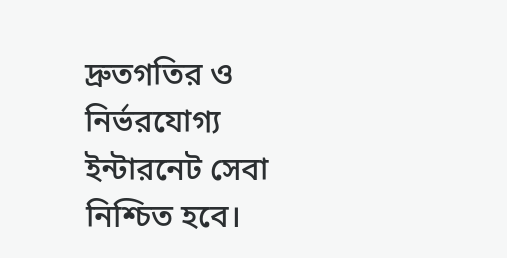দ্রুতগতির ও নির্ভরযোগ্য ইন্টারনেট সেবা নিশ্চিত হবে।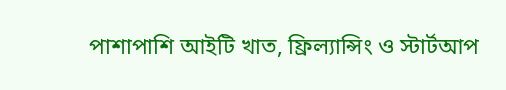পাশাপাশি আইটি খাত, ফ্রিল্যান্সিং ও স্টার্টআপ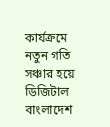কার্যক্রমে নতুন গতি সঞ্চার হয়ে ডিজিটাল বাংলাদেশ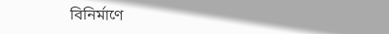বিনির্মাণে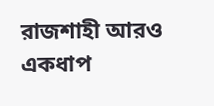রাজশাহী আরও একধাপ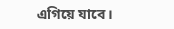এগিয়ে যাবে।